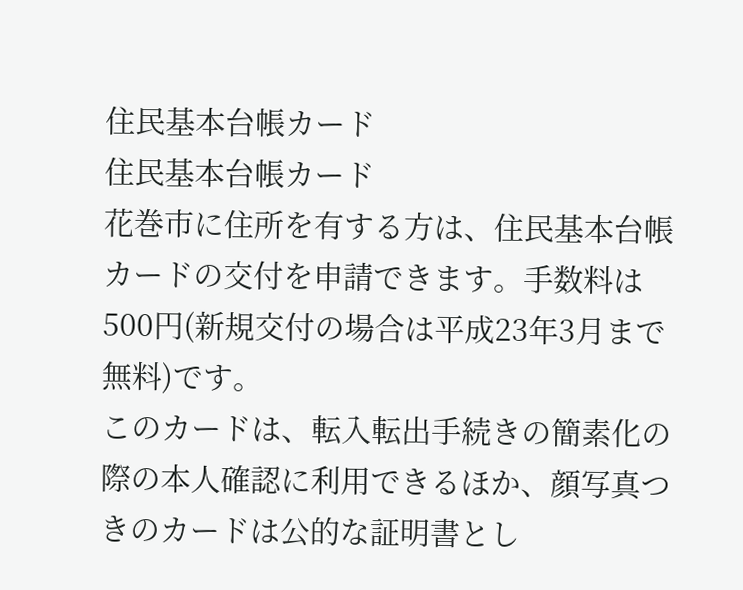住民基本台帳カード
住民基本台帳カード
花巻市に住所を有する方は、住民基本台帳カードの交付を申請できます。手数料は500円(新規交付の場合は平成23年3月まで無料)です。
このカードは、転入転出手続きの簡素化の際の本人確認に利用できるほか、顔写真つきのカードは公的な証明書とし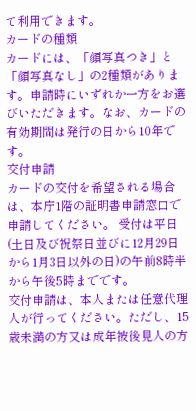て利用できます。
カードの種類
カードには、「顔写真つき」と「顔写真なし」の2種類があります。申請時にいずれか一方をお選びいただきます。なお、カードの有効期間は発行の日から10年です。
交付申請
カードの交付を希望される場合は、本庁1階の証明書申請窓口で申請してください。 受付は平日(土日及び祝祭日並びに12月29日から1月3日以外の日)の午前8時半から午後5時までです。
交付申請は、本人または任意代理人が行ってください。ただし、15歳未満の方又は成年被後見人の方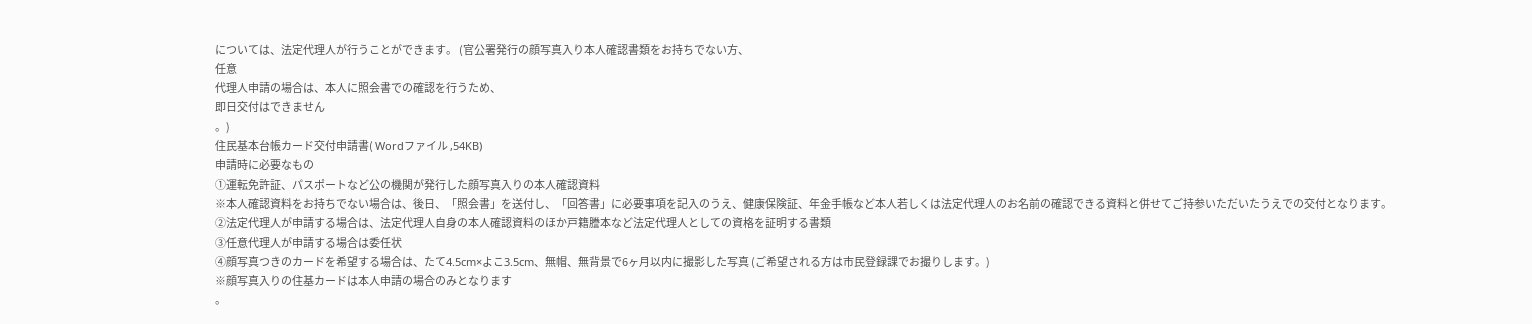については、法定代理人が行うことができます。 (官公署発行の顔写真入り本人確認書類をお持ちでない方、
任意
代理人申請の場合は、本人に照会書での確認を行うため、
即日交付はできません
。)
住民基本台帳カード交付申請書( Wordファイル ,54KB)
申請時に必要なもの
①運転免許証、パスポートなど公の機関が発行した顔写真入りの本人確認資料
※本人確認資料をお持ちでない場合は、後日、「照会書」を送付し、「回答書」に必要事項を記入のうえ、健康保険証、年金手帳など本人若しくは法定代理人のお名前の確認できる資料と併せてご持参いただいたうえでの交付となります。
②法定代理人が申請する場合は、法定代理人自身の本人確認資料のほか戸籍謄本など法定代理人としての資格を証明する書類
③任意代理人が申請する場合は委任状
④顔写真つきのカードを希望する場合は、たて4.5cm×よこ3.5cm、無帽、無背景で6ヶ月以内に撮影した写真 (ご希望される方は市民登録課でお撮りします。)
※顔写真入りの住基カードは本人申請の場合のみとなります
。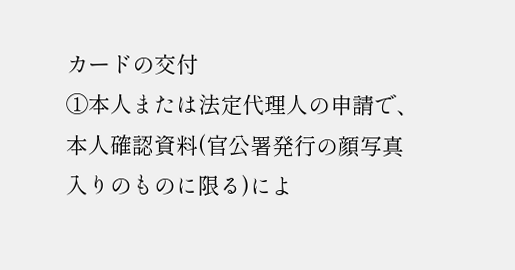カードの交付
①本人または法定代理人の申請で、本人確認資料(官公署発行の顔写真入りのものに限る)によ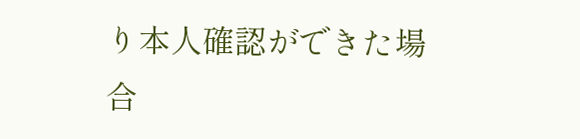り本人確認ができた場合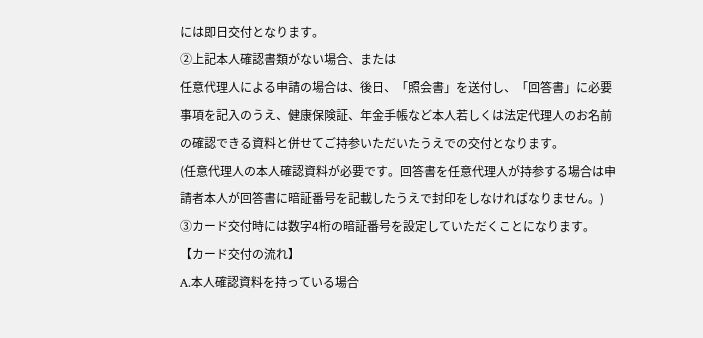には即日交付となります。
②上記本人確認書類がない場合、または
任意代理人による申請の場合は、後日、「照会書」を送付し、「回答書」に必要事項を記入のうえ、健康保険証、年金手帳など本人若しくは法定代理人のお名前の確認できる資料と併せてご持参いただいたうえでの交付となります。
(任意代理人の本人確認資料が必要です。回答書を任意代理人が持参する場合は申請者本人が回答書に暗証番号を記載したうえで封印をしなければなりません。)
③カード交付時には数字4桁の暗証番号を設定していただくことになります。
【カード交付の流れ】
A.本人確認資料を持っている場合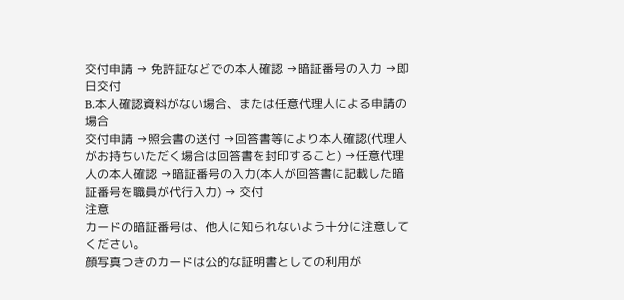交付申請 → 免許証などでの本人確認 →暗証番号の入力 →即日交付
B.本人確認資料がない場合、または任意代理人による申請の場合
交付申請 →照会書の送付 →回答書等により本人確認(代理人がお持ちいただく場合は回答書を封印すること) →任意代理人の本人確認 →暗証番号の入力(本人が回答書に記載した暗証番号を職員が代行入力) → 交付
注意
カードの暗証番号は、他人に知られないよう十分に注意してください。
顔写真つきのカードは公的な証明書としての利用が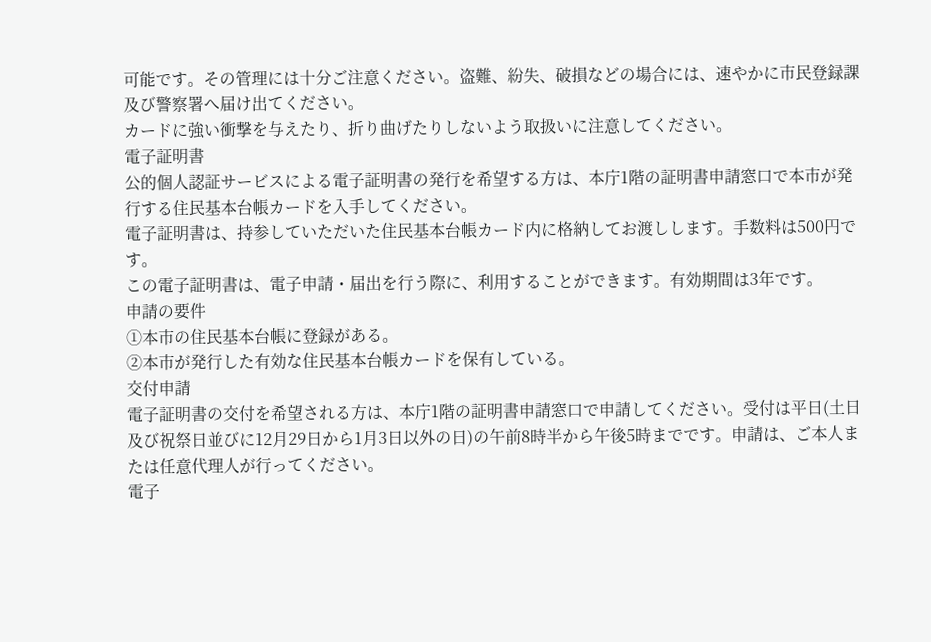可能です。その管理には十分ご注意ください。盗難、紛失、破損などの場合には、速やかに市民登録課及び警察署へ届け出てください。
カードに強い衝撃を与えたり、折り曲げたりしないよう取扱いに注意してください。
電子証明書
公的個人認証サービスによる電子証明書の発行を希望する方は、本庁1階の証明書申請窓口で本市が発行する住民基本台帳カードを入手してください。
電子証明書は、持参していただいた住民基本台帳カード内に格納してお渡しします。手数料は500円です。
この電子証明書は、電子申請・届出を行う際に、利用することができます。有効期間は3年です。
申請の要件
①本市の住民基本台帳に登録がある。
②本市が発行した有効な住民基本台帳カードを保有している。
交付申請
電子証明書の交付を希望される方は、本庁1階の証明書申請窓口で申請してください。受付は平日(土日及び祝祭日並びに12月29日から1月3日以外の日)の午前8時半から午後5時までです。申請は、ご本人または任意代理人が行ってください。
電子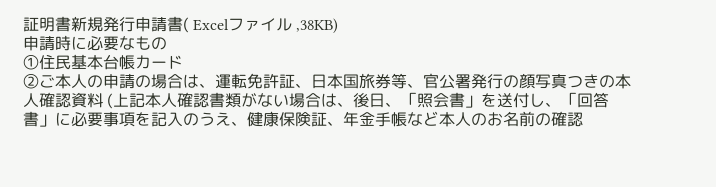証明書新規発行申請書( Excelファイル ,38KB)
申請時に必要なもの
①住民基本台帳カード
②ご本人の申請の場合は、運転免許証、日本国旅券等、官公署発行の顔写真つきの本人確認資料 (上記本人確認書類がない場合は、後日、「照会書」を送付し、「回答書」に必要事項を記入のうえ、健康保険証、年金手帳など本人のお名前の確認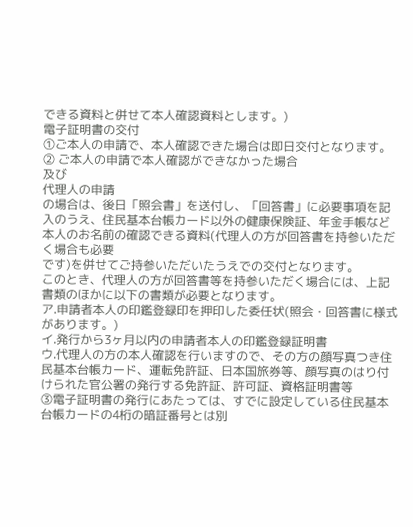できる資料と併せて本人確認資料とします。)
電子証明書の交付
①ご本人の申請で、本人確認できた場合は即日交付となります。
② ご本人の申請で本人確認ができなかった場合
及び
代理人の申請
の場合は、後日「照会書」を送付し、「回答書」に必要事項を記入のうえ、住民基本台帳カード以外の健康保険証、年金手帳など本人のお名前の確認できる資料(代理人の方が回答書を持参いただく場合も必要
です)を併せてご持参いただいたうえでの交付となります。
このとき、代理人の方が回答書等を持参いただく場合には、上記書類のほかに以下の書類が必要となります。
ア.申請者本人の印鑑登録印を押印した委任状(照会・回答書に様式があります。)
イ.発行から3ヶ月以内の申請者本人の印鑑登録証明書
ウ.代理人の方の本人確認を行いますので、その方の顔写真つき住民基本台帳カード、運転免許証、日本国旅券等、顔写真のはり付けられた官公署の発行する免許証、許可証、資格証明書等
③電子証明書の発行にあたっては、すでに設定している住民基本台帳カードの4桁の暗証番号とは別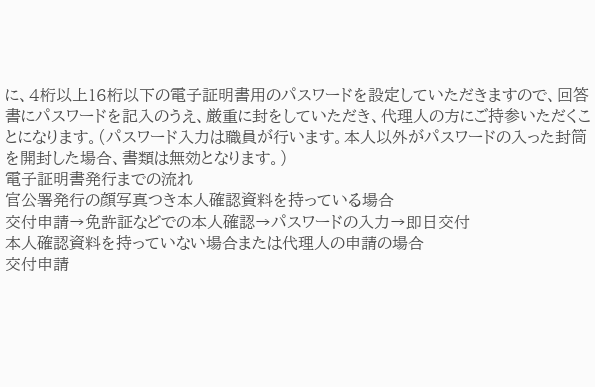に、4桁以上16桁以下の電子証明書用のパスワードを設定していただきますので、回答書にパスワードを記入のうえ、厳重に封をしていただき、代理人の方にご持参いただくことになります。(パスワード入力は職員が行います。本人以外がパスワードの入った封筒を開封した場合、書類は無効となります。)
電子証明書発行までの流れ
官公署発行の顔写真つき本人確認資料を持っている場合
交付申請→免許証などでの本人確認→パスワードの入力→即日交付
本人確認資料を持っていない場合または代理人の申請の場合
交付申請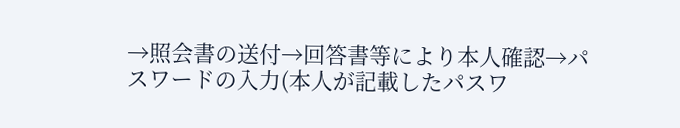→照会書の送付→回答書等により本人確認→パスワードの入力(本人が記載したパスワ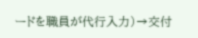ードを職員が代行入力)→交付